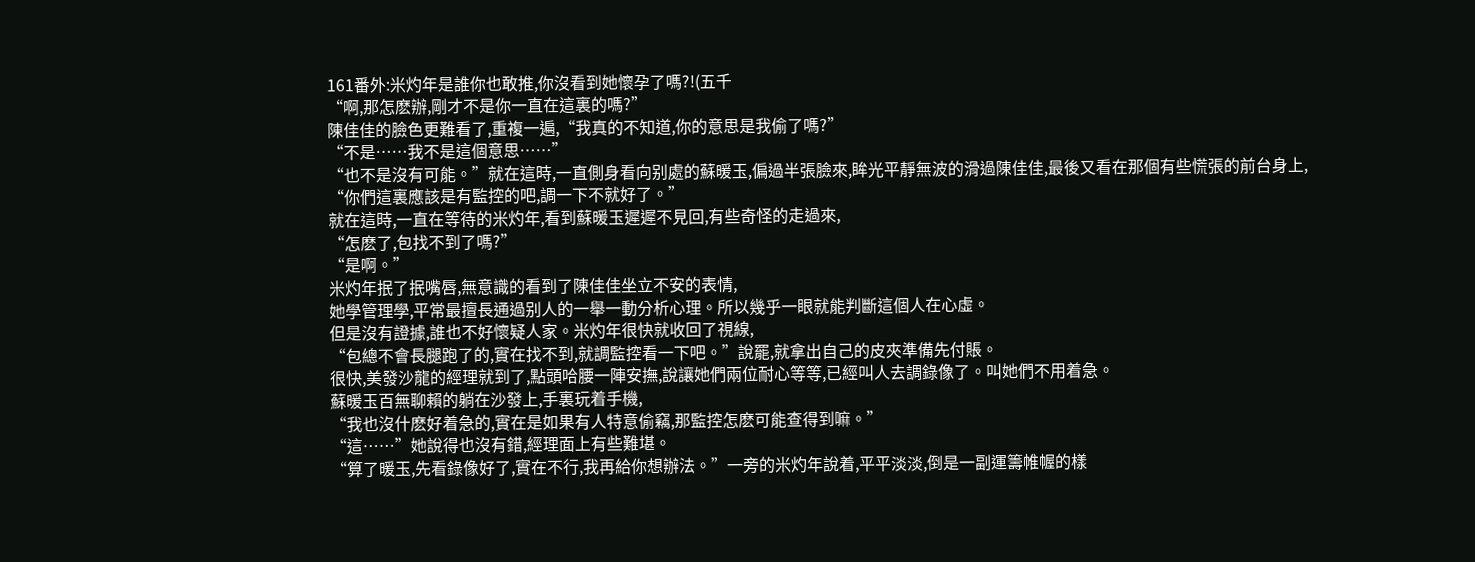161番外:米灼年是誰你也敢推,你沒看到她懷孕了嗎?!(五千
“啊,那怎麽辦,剛才不是你一直在這裏的嗎?”
陳佳佳的臉色更難看了,重複一遍,“我真的不知道,你的意思是我偷了嗎?”
“不是……我不是這個意思……”
“也不是沒有可能。”就在這時,一直側身看向别處的蘇暖玉,偏過半張臉來,眸光平靜無波的滑過陳佳佳,最後又看在那個有些慌張的前台身上,
“你們這裏應該是有監控的吧,調一下不就好了。”
就在這時,一直在等待的米灼年,看到蘇暖玉遲遲不見回,有些奇怪的走過來,
“怎麽了,包找不到了嗎?”
“是啊。”
米灼年抿了抿嘴唇,無意識的看到了陳佳佳坐立不安的表情,
她學管理學,平常最擅長通過别人的一舉一動分析心理。所以幾乎一眼就能判斷這個人在心虛。
但是沒有證據,誰也不好懷疑人家。米灼年很快就收回了視線,
“包總不會長腿跑了的,實在找不到,就調監控看一下吧。”說罷,就拿出自己的皮夾準備先付賬。
很快,美發沙龍的經理就到了,點頭哈腰一陣安撫,說讓她們兩位耐心等等,已經叫人去調錄像了。叫她們不用着急。
蘇暖玉百無聊賴的躺在沙發上,手裏玩着手機,
“我也沒什麽好着急的,實在是如果有人特意偷竊,那監控怎麽可能查得到嘛。”
“這……”她說得也沒有錯,經理面上有些難堪。
“算了暖玉,先看錄像好了,實在不行,我再給你想辦法。”一旁的米灼年說着,平平淡淡,倒是一副運籌帷幄的樣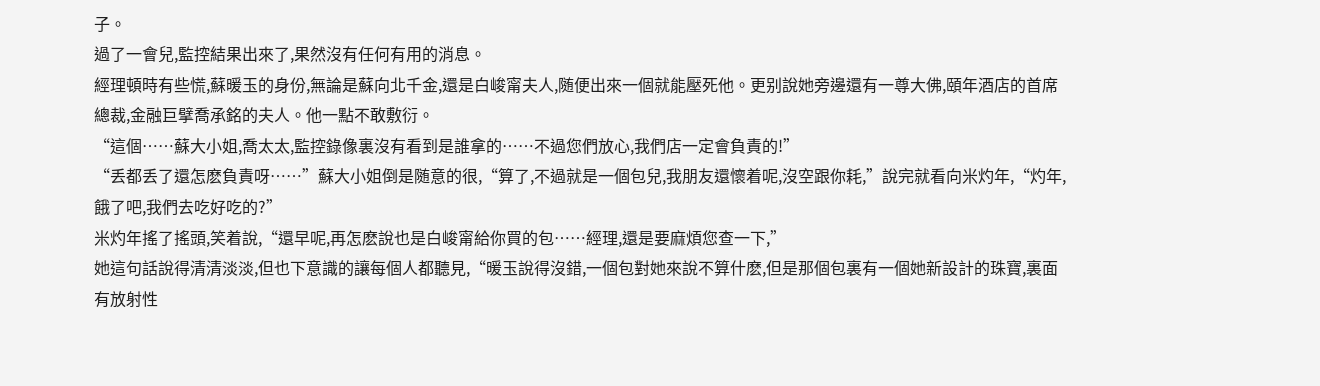子。
過了一會兒,監控結果出來了,果然沒有任何有用的消息。
經理頓時有些慌,蘇暖玉的身份,無論是蘇向北千金,還是白峻甯夫人,随便出來一個就能壓死他。更别說她旁邊還有一尊大佛,頤年酒店的首席總裁,金融巨擘喬承銘的夫人。他一點不敢敷衍。
“這個……蘇大小姐,喬太太,監控錄像裏沒有看到是誰拿的……不過您們放心,我們店一定會負責的!”
“丢都丢了還怎麽負責呀……”蘇大小姐倒是随意的很,“算了,不過就是一個包兒,我朋友還懷着呢,沒空跟你耗,”說完就看向米灼年,“灼年,餓了吧,我們去吃好吃的?”
米灼年搖了搖頭,笑着說,“還早呢,再怎麽說也是白峻甯給你買的包……經理,還是要麻煩您查一下,”
她這句話說得清清淡淡,但也下意識的讓每個人都聽見,“暖玉說得沒錯,一個包對她來說不算什麽,但是那個包裏有一個她新設計的珠寶,裏面有放射性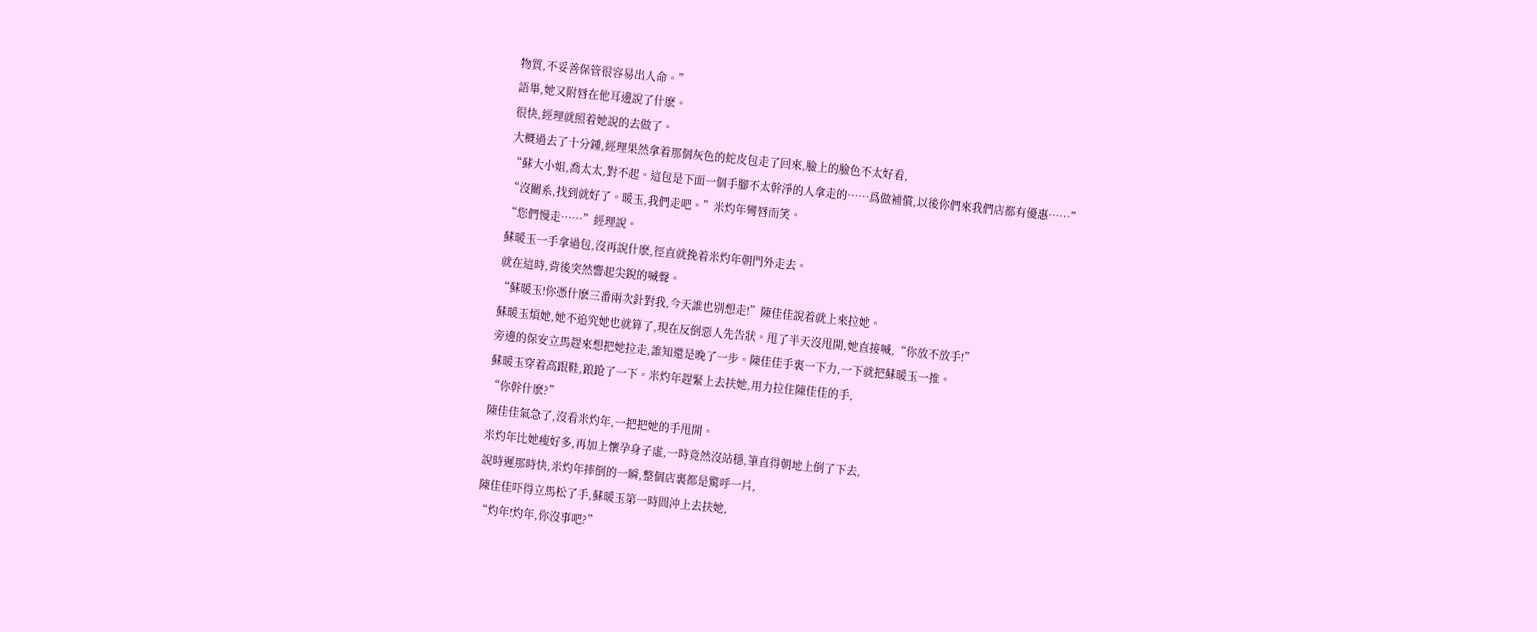物質,不妥善保管很容易出人命。”
語畢,她又附唇在他耳邊說了什麽。
很快,經理就照着她說的去做了。
大概過去了十分鍾,經理果然拿着那個灰色的蛇皮包走了回來,臉上的臉色不太好看,
“蘇大小姐,喬太太,對不起。這包是下面一個手腳不太幹淨的人拿走的……爲做補償,以後你們來我們店都有優惠……”
“沒關系,找到就好了。暖玉,我們走吧。”米灼年彎唇而笑。
“您們慢走……”經理說。
蘇暖玉一手拿過包,沒再說什麽,徑直就挽着米灼年朝門外走去。
就在這時,背後突然響起尖銳的喊聲。
“蘇暖玉!你憑什麽三番兩次針對我,今天誰也别想走!”陳佳佳說着就上來拉她。
蘇暖玉煩她,她不追究她也就算了,現在反倒惡人先告狀。甩了半天沒甩開,她直接喊,“你放不放手!”
旁邊的保安立馬趕來想把她拉走,誰知還是晚了一步。陳佳佳手裏一下力,一下就把蘇暖玉一推。
蘇暖玉穿着高跟鞋,踉跄了一下。米灼年趕緊上去扶她,用力拉住陳佳佳的手,
“你幹什麽?”
陳佳佳氣急了,沒看米灼年,一把把她的手甩開。
米灼年比她瘦好多,再加上懷孕身子虛,一時竟然沒站穩,筆直得朝地上倒了下去,
說時遲那時快,米灼年摔倒的一瞬,整個店裏都是驚呼一片,
陳佳佳吓得立馬松了手,蘇暖玉第一時間沖上去扶她,
“灼年!灼年,你沒事吧?”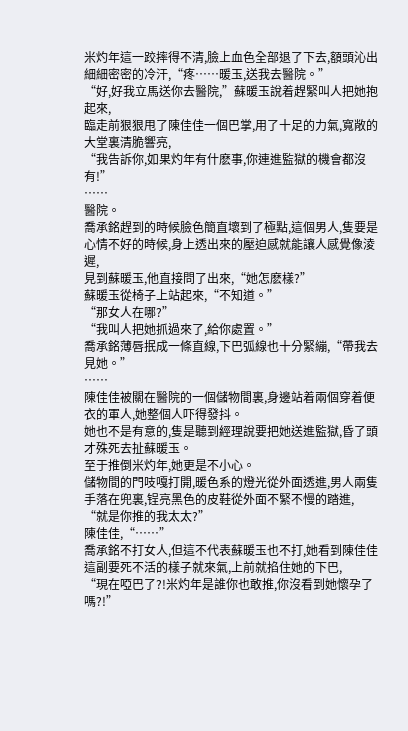米灼年這一跤摔得不清,臉上血色全部退了下去,額頭沁出細細密密的冷汗,“疼……暖玉,送我去醫院。”
“好,好我立馬送你去醫院,”蘇暖玉說着趕緊叫人把她抱起來,
臨走前狠狠甩了陳佳佳一個巴掌,用了十足的力氣,寬敞的大堂裏清脆響亮,
“我告訴你,如果灼年有什麽事,你連進監獄的機會都沒有!”
……
醫院。
喬承銘趕到的時候臉色簡直壞到了極點,這個男人,隻要是心情不好的時候,身上透出來的壓迫感就能讓人感覺像淩遲,
見到蘇暖玉,他直接問了出來,“她怎麽樣?”
蘇暖玉從椅子上站起來,“不知道。”
“那女人在哪?”
“我叫人把她抓過來了,給你處置。”
喬承銘薄唇抿成一條直線,下巴弧線也十分緊繃,“帶我去見她。”
……
陳佳佳被關在醫院的一個儲物間裏,身邊站着兩個穿着便衣的軍人,她整個人吓得發抖。
她也不是有意的,隻是聽到經理說要把她送進監獄,昏了頭才殊死去扯蘇暖玉。
至于推倒米灼年,她更是不小心。
儲物間的門吱嘎打開,暖色系的燈光從外面透進,男人兩隻手落在兜裏,锃亮黑色的皮鞋從外面不緊不慢的踏進,
“就是你推的我太太?”
陳佳佳,“……”
喬承銘不打女人,但這不代表蘇暖玉也不打,她看到陳佳佳這副要死不活的樣子就來氣,上前就掐住她的下巴,
“現在啞巴了?!米灼年是誰你也敢推,你沒看到她懷孕了嗎?!”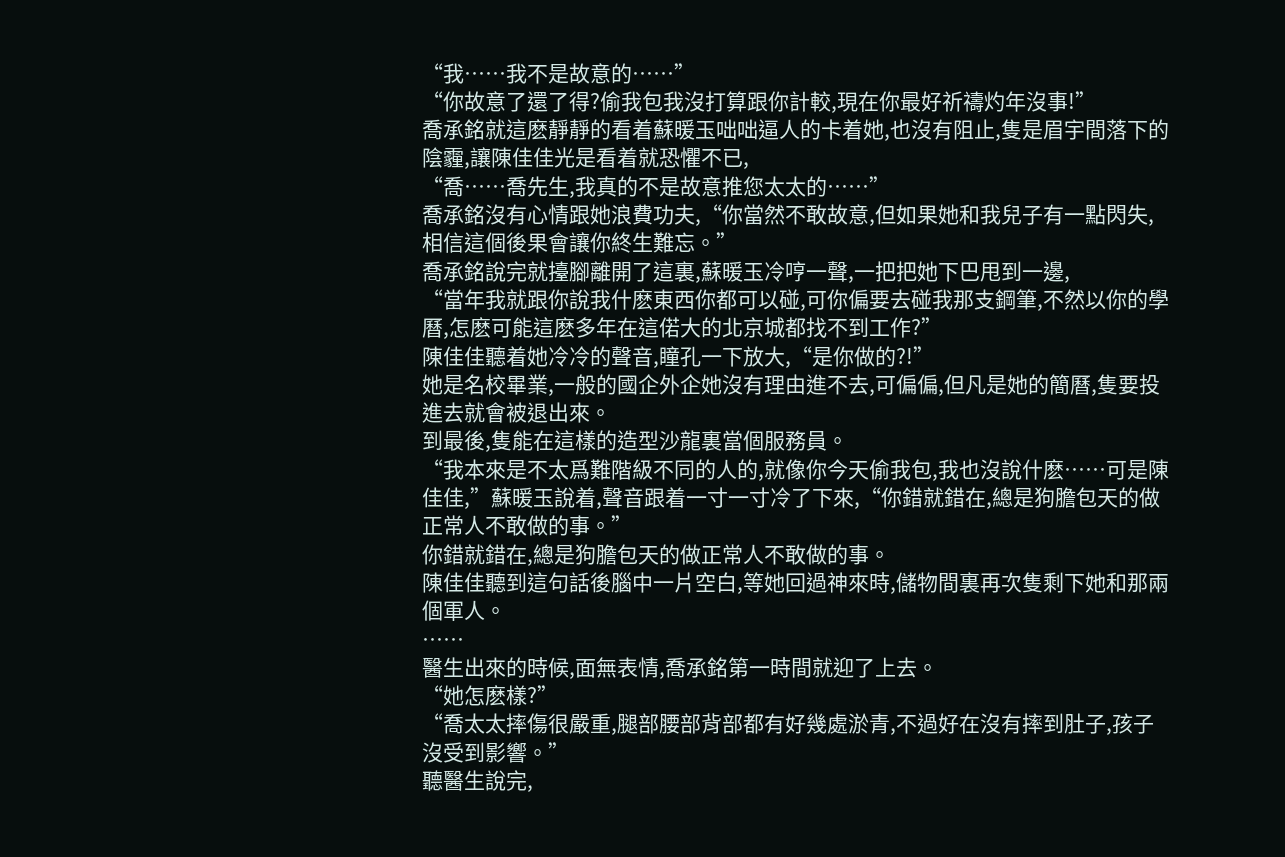“我……我不是故意的……”
“你故意了還了得?偷我包我沒打算跟你計較,現在你最好祈禱灼年沒事!”
喬承銘就這麽靜靜的看着蘇暖玉咄咄逼人的卡着她,也沒有阻止,隻是眉宇間落下的陰霾,讓陳佳佳光是看着就恐懼不已,
“喬……喬先生,我真的不是故意推您太太的……”
喬承銘沒有心情跟她浪費功夫,“你當然不敢故意,但如果她和我兒子有一點閃失,相信這個後果會讓你終生難忘。”
喬承銘說完就擡腳離開了這裏,蘇暖玉冷哼一聲,一把把她下巴甩到一邊,
“當年我就跟你說我什麽東西你都可以碰,可你偏要去碰我那支鋼筆,不然以你的學曆,怎麽可能這麽多年在這偌大的北京城都找不到工作?”
陳佳佳聽着她冷冷的聲音,瞳孔一下放大,“是你做的?!”
她是名校畢業,一般的國企外企她沒有理由進不去,可偏偏,但凡是她的簡曆,隻要投進去就會被退出來。
到最後,隻能在這樣的造型沙龍裏當個服務員。
“我本來是不太爲難階級不同的人的,就像你今天偷我包,我也沒說什麽……可是陳佳佳,”蘇暖玉說着,聲音跟着一寸一寸冷了下來,“你錯就錯在,總是狗膽包天的做正常人不敢做的事。”
你錯就錯在,總是狗膽包天的做正常人不敢做的事。
陳佳佳聽到這句話後腦中一片空白,等她回過神來時,儲物間裏再次隻剩下她和那兩個軍人。
……
醫生出來的時候,面無表情,喬承銘第一時間就迎了上去。
“她怎麽樣?”
“喬太太摔傷很嚴重,腿部腰部背部都有好幾處淤青,不過好在沒有摔到肚子,孩子沒受到影響。”
聽醫生說完,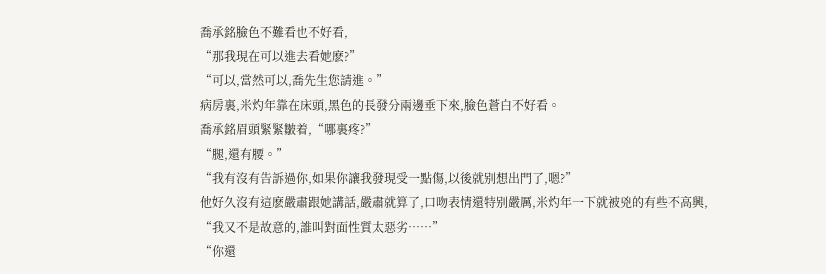喬承銘臉色不難看也不好看,
“那我現在可以進去看她麽?”
“可以,當然可以,喬先生您請進。”
病房裏,米灼年靠在床頭,黑色的長發分兩邊垂下來,臉色蒼白不好看。
喬承銘眉頭緊緊皺着,“哪裏疼?”
“腿,還有腰。”
“我有沒有告訴過你,如果你讓我發現受一點傷,以後就别想出門了,嗯?”
他好久沒有這麽嚴肅跟她講話,嚴肅就算了,口吻表情還特别嚴厲,米灼年一下就被兇的有些不高興,
“我又不是故意的,誰叫對面性質太惡劣……”
“你還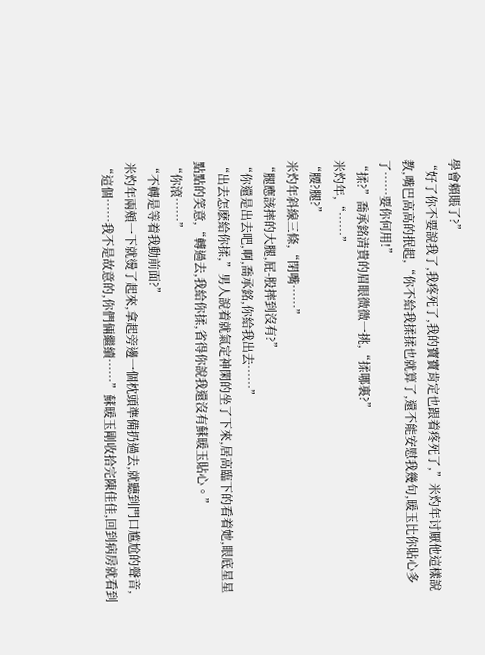學會賴賬了?”
“好了你不要說我了,我疼死了,我的寶寶肯定也跟着疼死了,”米灼年讨厭他這樣說教,嘴巴高高的抿起,“你不給我揉揉也就算了,還不能安慰我幾句,暖玉比你貼心多了……要你何用!”
“揉?”喬承銘清貴的眉眼微微一挑,“揉哪裏?”
米灼年,“……”
“腰?腿?”
米灼年斜線三條,“閉嘴……”
“腿應該摔的大腿,屁-股摔到沒有?”
“你還是出去吧,啊,喬承銘,你給我出去……”
“出去怎麽給你揉,”男人說着就氣定神閑的坐了下來,居高臨下的看着她,眼底星星點點的笑意,“轉過去,我給你揉,省得你說我還沒有蘇暖玉貼心。”
“你滾……”
“不轉是等着我動前面?”
米灼年兩頰一下就燙了起來,拿起旁邊一個枕頭準備扔過去,就聽到門口尴尬的聲音,
“這個……我不是故意的,你們倆繼續……”蘇暖玉剛收拾完陳佳佳,回到病房就看到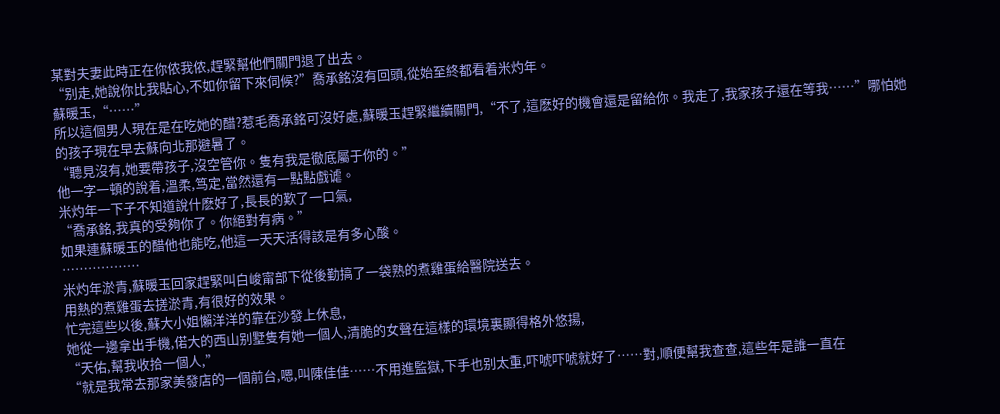某對夫妻此時正在你侬我侬,趕緊幫他們關門退了出去。
“别走,她說你比我貼心,不如你留下來伺候?”喬承銘沒有回頭,從始至終都看着米灼年。
蘇暖玉,“……”
所以這個男人現在是在吃她的醋?惹毛喬承銘可沒好處,蘇暖玉趕緊繼續關門,“不了,這麽好的機會還是留給你。我走了,我家孩子還在等我……”哪怕她的孩子現在早去蘇向北那避暑了。
“聽見沒有,她要帶孩子,沒空管你。隻有我是徹底屬于你的。”
他一字一頓的說着,溫柔,笃定,當然還有一點點戲谑。
米灼年一下子不知道說什麽好了,長長的歎了一口氣,
“喬承銘,我真的受夠你了。你絕對有病。”
如果連蘇暖玉的醋他也能吃,他這一天天活得該是有多心酸。
………………
米灼年淤青,蘇暖玉回家趕緊叫白峻甯部下從後勤搞了一袋熟的煮雞蛋給醫院送去。
用熱的煮雞蛋去搓淤青,有很好的效果。
忙完這些以後,蘇大小姐懶洋洋的靠在沙發上休息,
她從一邊拿出手機,偌大的西山别墅隻有她一個人,清脆的女聲在這樣的環境裏顯得格外悠揚,
“天佑,幫我收拾一個人,”
“就是我常去那家美發店的一個前台,嗯,叫陳佳佳……不用進監獄,下手也别太重,吓唬吓唬就好了……對,順便幫我查查,這些年是誰一直在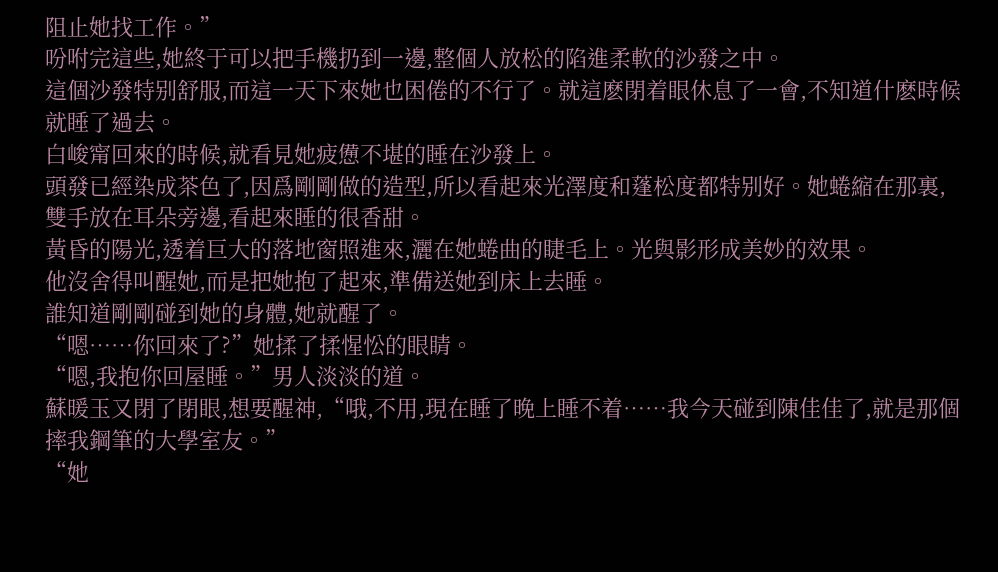阻止她找工作。”
吩咐完這些,她終于可以把手機扔到一邊,整個人放松的陷進柔軟的沙發之中。
這個沙發特别舒服,而這一天下來她也困倦的不行了。就這麽閉着眼休息了一會,不知道什麽時候就睡了過去。
白峻甯回來的時候,就看見她疲憊不堪的睡在沙發上。
頭發已經染成茶色了,因爲剛剛做的造型,所以看起來光澤度和蓬松度都特别好。她蜷縮在那裏,雙手放在耳朵旁邊,看起來睡的很香甜。
黃昏的陽光,透着巨大的落地窗照進來,灑在她蜷曲的睫毛上。光與影形成美妙的效果。
他沒舍得叫醒她,而是把她抱了起來,準備送她到床上去睡。
誰知道剛剛碰到她的身體,她就醒了。
“嗯……你回來了?”她揉了揉惺忪的眼睛。
“嗯,我抱你回屋睡。”男人淡淡的道。
蘇暖玉又閉了閉眼,想要醒神,“哦,不用,現在睡了晚上睡不着……我今天碰到陳佳佳了,就是那個摔我鋼筆的大學室友。”
“她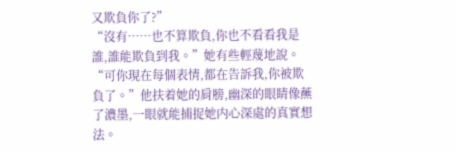又欺負你了?”
“沒有……也不算欺負,你也不看看我是誰,誰能欺負到我。”她有些輕蔑地說。
“可你現在每個表情,都在告訴我,你被欺負了。”他扶着她的肩膀,幽深的眼睛像蘸了濃墨,一眼就能捕捉她内心深處的真實想法。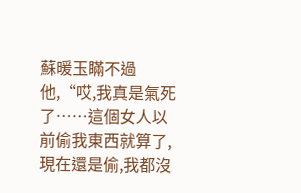蘇暖玉瞞不過他,“哎,我真是氣死了……這個女人以前偷我東西就算了,現在還是偷,我都沒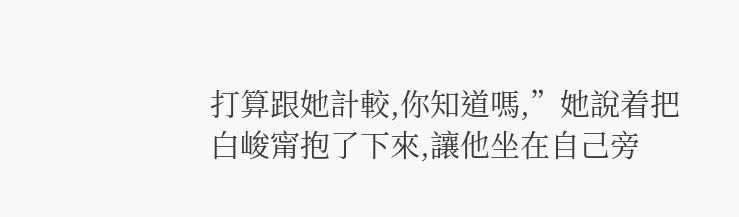打算跟她計較,你知道嗎,”她說着把白峻甯抱了下來,讓他坐在自己旁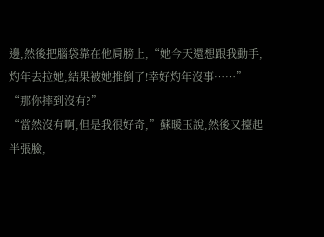邊,然後把腦袋靠在他肩膀上,“她今天還想跟我動手,灼年去拉她,結果被她推倒了!幸好灼年沒事……”
“那你摔到沒有?”
“當然沒有啊,但是我很好奇,”蘇暖玉說,然後又擡起半張臉,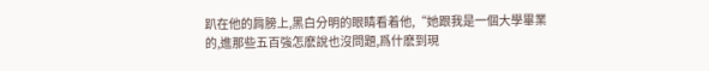趴在他的肩膀上,黑白分明的眼睛看着他,“她跟我是一個大學畢業的,進那些五百強怎麽說也沒問題,爲什麽到現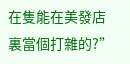在隻能在美發店裏當個打雜的?”